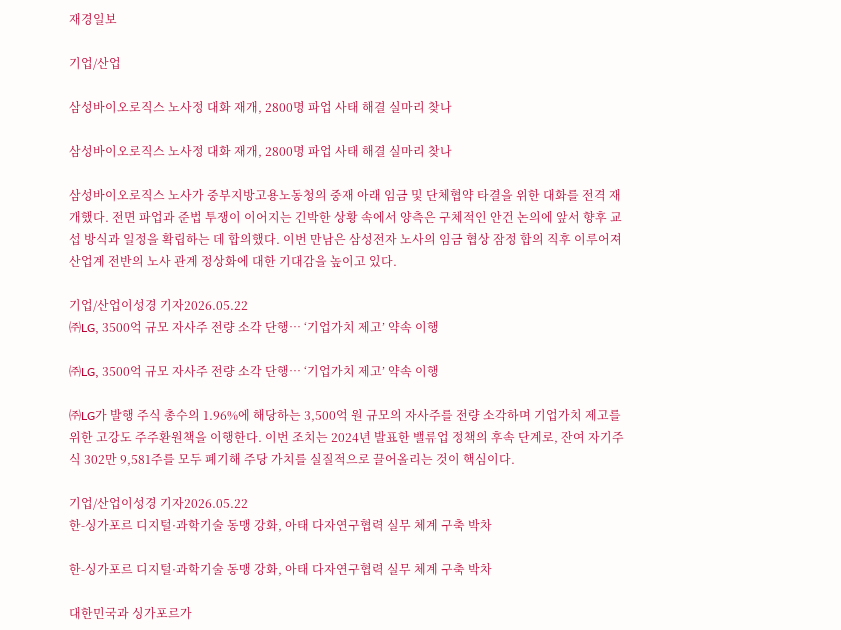재경일보

기업/산업

삼성바이오로직스 노사정 대화 재개, 2800명 파업 사태 해결 실마리 찾나

삼성바이오로직스 노사정 대화 재개, 2800명 파업 사태 해결 실마리 찾나

삼성바이오로직스 노사가 중부지방고용노동청의 중재 아래 임금 및 단체협약 타결을 위한 대화를 전격 재개했다. 전면 파업과 준법 투쟁이 이어지는 긴박한 상황 속에서 양측은 구체적인 안건 논의에 앞서 향후 교섭 방식과 일정을 확립하는 데 합의했다. 이번 만남은 삼성전자 노사의 임금 협상 잠정 합의 직후 이루어져 산업계 전반의 노사 관계 정상화에 대한 기대감을 높이고 있다.

기업/산업이성경 기자2026.05.22
㈜LG, 3500억 규모 자사주 전량 소각 단행… ‘기업가치 제고’ 약속 이행

㈜LG, 3500억 규모 자사주 전량 소각 단행… ‘기업가치 제고’ 약속 이행

㈜LG가 발행 주식 총수의 1.96%에 해당하는 3,500억 원 규모의 자사주를 전량 소각하며 기업가치 제고를 위한 고강도 주주환원책을 이행한다. 이번 조치는 2024년 발표한 밸류업 정책의 후속 단계로, 잔여 자기주식 302만 9,581주를 모두 폐기해 주당 가치를 실질적으로 끌어올리는 것이 핵심이다.

기업/산업이성경 기자2026.05.22
한-싱가포르 디지털·과학기술 동맹 강화, 아태 다자연구협력 실무 체계 구축 박차

한-싱가포르 디지털·과학기술 동맹 강화, 아태 다자연구협력 실무 체계 구축 박차

대한민국과 싱가포르가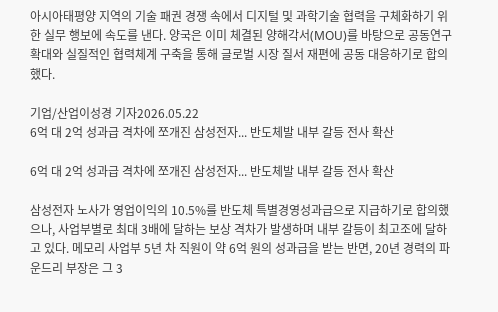아시아태평양 지역의 기술 패권 경쟁 속에서 디지털 및 과학기술 협력을 구체화하기 위한 실무 행보에 속도를 낸다. 양국은 이미 체결된 양해각서(MOU)를 바탕으로 공동연구 확대와 실질적인 협력체계 구축을 통해 글로벌 시장 질서 재편에 공동 대응하기로 합의했다.

기업/산업이성경 기자2026.05.22
6억 대 2억 성과급 격차에 쪼개진 삼성전자... 반도체발 내부 갈등 전사 확산

6억 대 2억 성과급 격차에 쪼개진 삼성전자... 반도체발 내부 갈등 전사 확산

삼성전자 노사가 영업이익의 10.5%를 반도체 특별경영성과급으로 지급하기로 합의했으나, 사업부별로 최대 3배에 달하는 보상 격차가 발생하며 내부 갈등이 최고조에 달하고 있다. 메모리 사업부 5년 차 직원이 약 6억 원의 성과급을 받는 반면, 20년 경력의 파운드리 부장은 그 3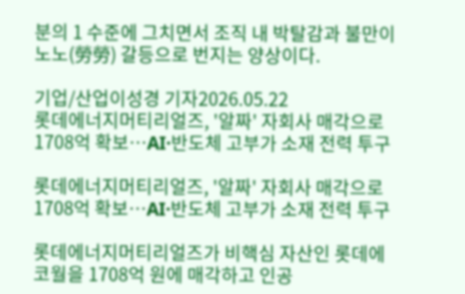분의 1 수준에 그치면서 조직 내 박탈감과 불만이 노노(勞勞) 갈등으로 번지는 양상이다.

기업/산업이성경 기자2026.05.22
롯데에너지머티리얼즈, '알짜' 자회사 매각으로 1708억 확보…AI·반도체 고부가 소재 전력 투구

롯데에너지머티리얼즈, '알짜' 자회사 매각으로 1708억 확보…AI·반도체 고부가 소재 전력 투구

롯데에너지머티리얼즈가 비핵심 자산인 롯데에코월을 1708억 원에 매각하고 인공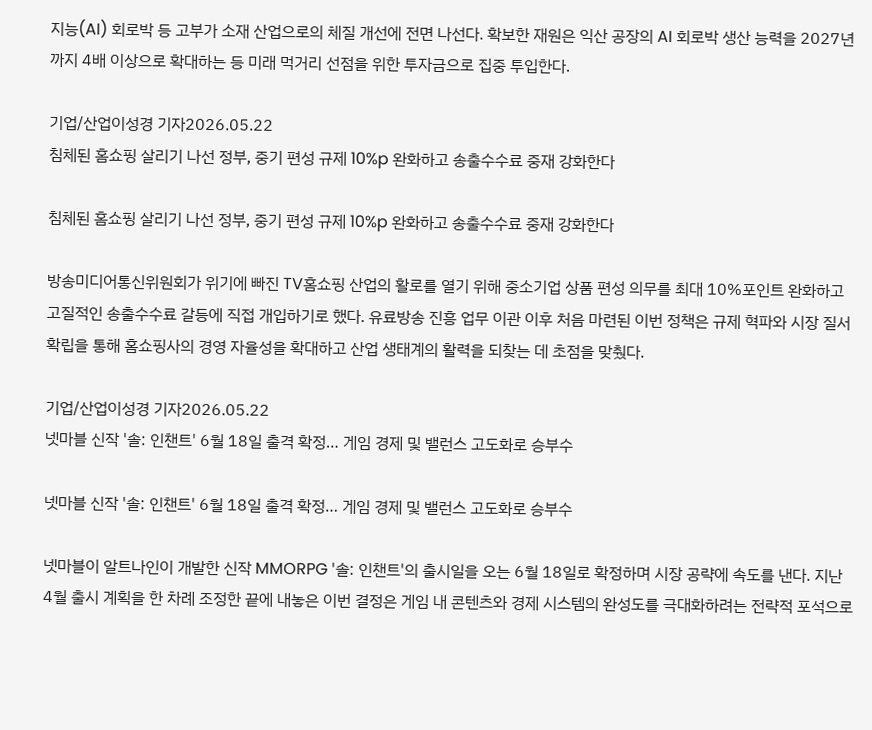지능(AI) 회로박 등 고부가 소재 산업으로의 체질 개선에 전면 나선다. 확보한 재원은 익산 공장의 AI 회로박 생산 능력을 2027년까지 4배 이상으로 확대하는 등 미래 먹거리 선점을 위한 투자금으로 집중 투입한다.

기업/산업이성경 기자2026.05.22
침체된 홈쇼핑 살리기 나선 정부, 중기 편성 규제 10%p 완화하고 송출수수료 중재 강화한다

침체된 홈쇼핑 살리기 나선 정부, 중기 편성 규제 10%p 완화하고 송출수수료 중재 강화한다

방송미디어통신위원회가 위기에 빠진 TV홈쇼핑 산업의 활로를 열기 위해 중소기업 상품 편성 의무를 최대 10%포인트 완화하고 고질적인 송출수수료 갈등에 직접 개입하기로 했다. 유료방송 진흥 업무 이관 이후 처음 마련된 이번 정책은 규제 혁파와 시장 질서 확립을 통해 홈쇼핑사의 경영 자율성을 확대하고 산업 생태계의 활력을 되찾는 데 초점을 맞췄다.

기업/산업이성경 기자2026.05.22
넷마블 신작 '솔: 인챈트' 6월 18일 출격 확정… 게임 경제 및 밸런스 고도화로 승부수

넷마블 신작 '솔: 인챈트' 6월 18일 출격 확정… 게임 경제 및 밸런스 고도화로 승부수

넷마블이 알트나인이 개발한 신작 MMORPG '솔: 인챈트'의 출시일을 오는 6월 18일로 확정하며 시장 공략에 속도를 낸다. 지난 4월 출시 계획을 한 차례 조정한 끝에 내놓은 이번 결정은 게임 내 콘텐츠와 경제 시스템의 완성도를 극대화하려는 전략적 포석으로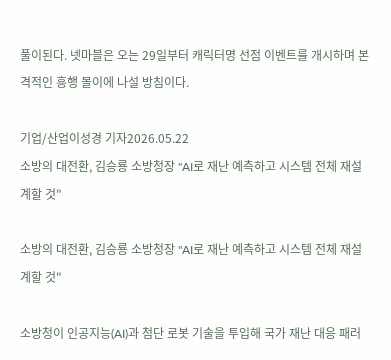풀이된다. 넷마블은 오는 29일부터 캐릭터명 선점 이벤트를 개시하며 본격적인 흥행 몰이에 나설 방침이다.

기업/산업이성경 기자2026.05.22
소방의 대전환, 김승룡 소방청장 "AI로 재난 예측하고 시스템 전체 재설계할 것"

소방의 대전환, 김승룡 소방청장 "AI로 재난 예측하고 시스템 전체 재설계할 것"

소방청이 인공지능(AI)과 첨단 로봇 기술을 투입해 국가 재난 대응 패러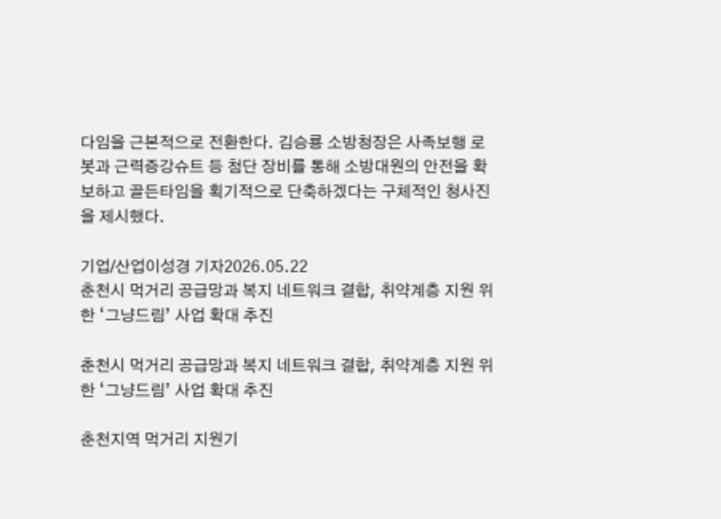다임을 근본적으로 전환한다. 김승룡 소방청장은 사족보행 로봇과 근력증강슈트 등 첨단 장비를 통해 소방대원의 안전을 확보하고 골든타임을 획기적으로 단축하겠다는 구체적인 청사진을 제시했다.

기업/산업이성경 기자2026.05.22
춘천시 먹거리 공급망과 복지 네트워크 결합, 취약계층 지원 위한 ‘그냥드림’ 사업 확대 추진

춘천시 먹거리 공급망과 복지 네트워크 결합, 취약계층 지원 위한 ‘그냥드림’ 사업 확대 추진

춘천지역 먹거리 지원기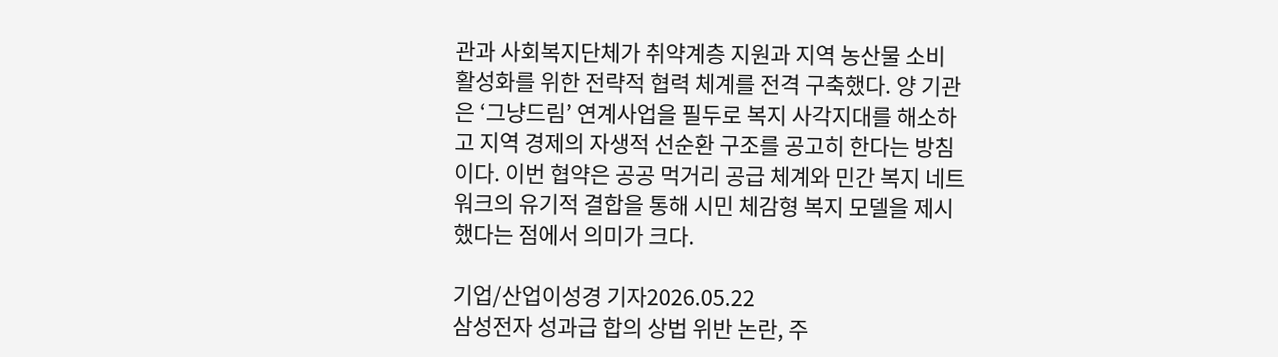관과 사회복지단체가 취약계층 지원과 지역 농산물 소비 활성화를 위한 전략적 협력 체계를 전격 구축했다. 양 기관은 ‘그냥드림’ 연계사업을 필두로 복지 사각지대를 해소하고 지역 경제의 자생적 선순환 구조를 공고히 한다는 방침이다. 이번 협약은 공공 먹거리 공급 체계와 민간 복지 네트워크의 유기적 결합을 통해 시민 체감형 복지 모델을 제시했다는 점에서 의미가 크다.

기업/산업이성경 기자2026.05.22
삼성전자 성과급 합의 상법 위반 논란, 주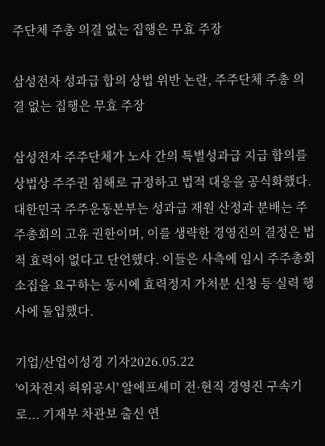주단체 주총 의결 없는 집행은 무효 주장

삼성전자 성과급 합의 상법 위반 논란, 주주단체 주총 의결 없는 집행은 무효 주장

삼성전자 주주단체가 노사 간의 특별성과급 지급 합의를 상법상 주주권 침해로 규정하고 법적 대응을 공식화했다. 대한민국 주주운동본부는 성과급 재원 산정과 분배는 주주총회의 고유 권한이며, 이를 생략한 경영진의 결정은 법적 효력이 없다고 단언했다. 이들은 사측에 임시 주주총회 소집을 요구하는 동시에 효력정지 가처분 신청 등 실력 행사에 돌입했다.

기업/산업이성경 기자2026.05.22
'이차전지 허위공시' 알에프세미 전·현직 경영진 구속기로... 기재부 차관보 출신 연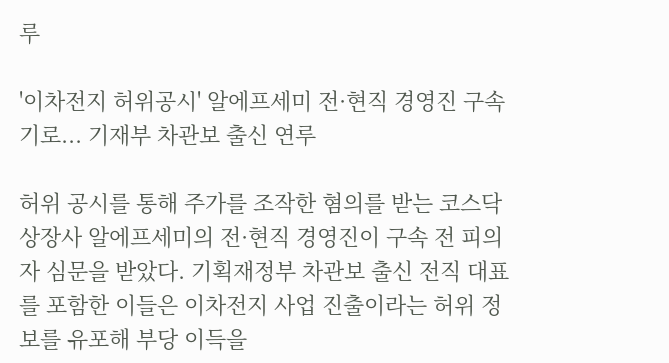루

'이차전지 허위공시' 알에프세미 전·현직 경영진 구속기로... 기재부 차관보 출신 연루

허위 공시를 통해 주가를 조작한 혐의를 받는 코스닥 상장사 알에프세미의 전·현직 경영진이 구속 전 피의자 심문을 받았다. 기획재정부 차관보 출신 전직 대표를 포함한 이들은 이차전지 사업 진출이라는 허위 정보를 유포해 부당 이득을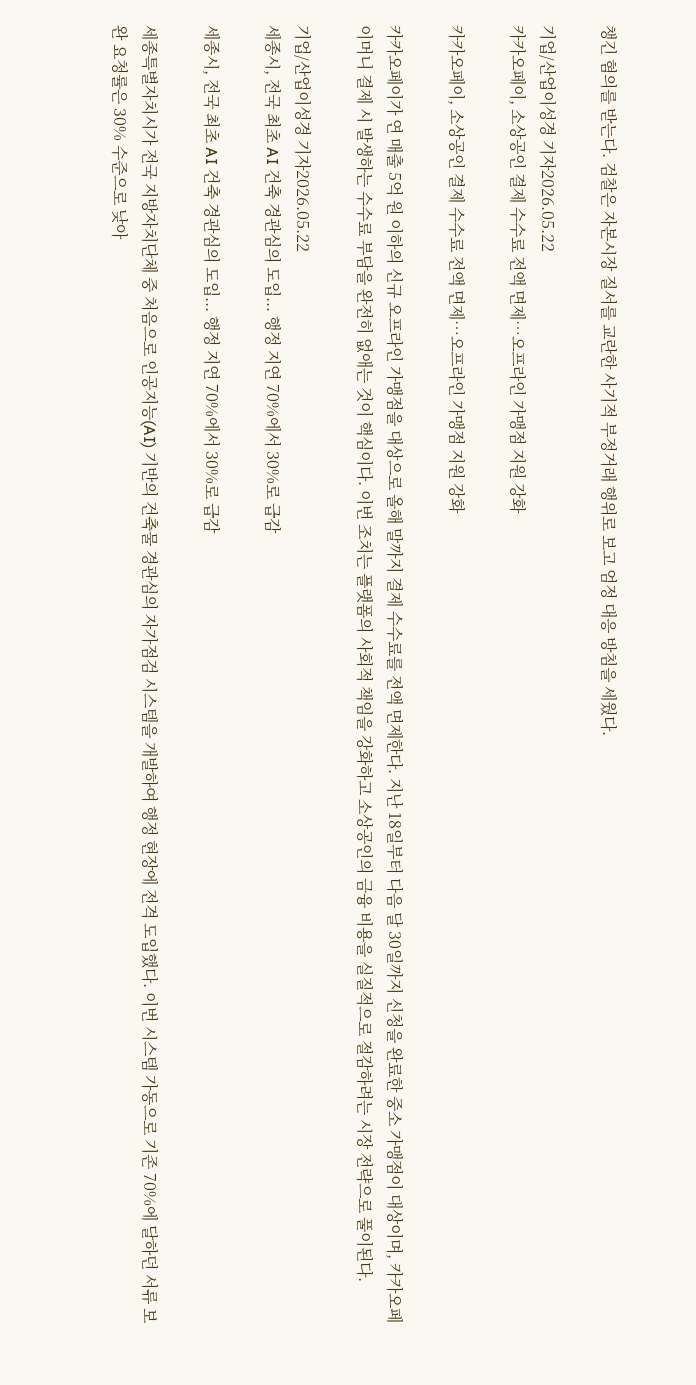챙긴 혐의를 받는다. 검찰은 자본시장 질서를 교란한 사기적 부정거래 행위로 보고 엄정 대응 방침을 세웠다.

기업/산업이성경 기자2026.05.22
카카오페이, 소상공인 결제 수수료 전액 면제…오프라인 가맹점 지원 강화

카카오페이, 소상공인 결제 수수료 전액 면제…오프라인 가맹점 지원 강화

카카오페이가 연 매출 5억 원 이하의 신규 오프라인 가맹점을 대상으로 올해 말까지 결제 수수료를 전액 면제한다. 지난 18일부터 다음 달 30일까지 신청을 완료한 중소 가맹점이 대상이며, 카카오페이머니 결제 시 발생하는 수수료 부담을 완전히 없애는 것이 핵심이다. 이번 조치는 플랫폼의 사회적 책임을 강화하고 소상공인의 금융 비용을 실질적으로 절감하려는 시장 전략으로 풀이된다.

기업/산업이성경 기자2026.05.22
세종시, 전국 최초 AI 건축 경관심의 도입... 행정 지연 70%에서 30%로 급감

세종시, 전국 최초 AI 건축 경관심의 도입... 행정 지연 70%에서 30%로 급감

세종특별자치시가 전국 지방자치단체 중 처음으로 인공지능(AI) 기반의 건축물 경관심의 자가점검 시스템을 개발하여 행정 현장에 전격 도입했다. 이번 시스템 가동으로 기존 70%에 달하던 서류 보완 요청률은 30% 수준으로 낮아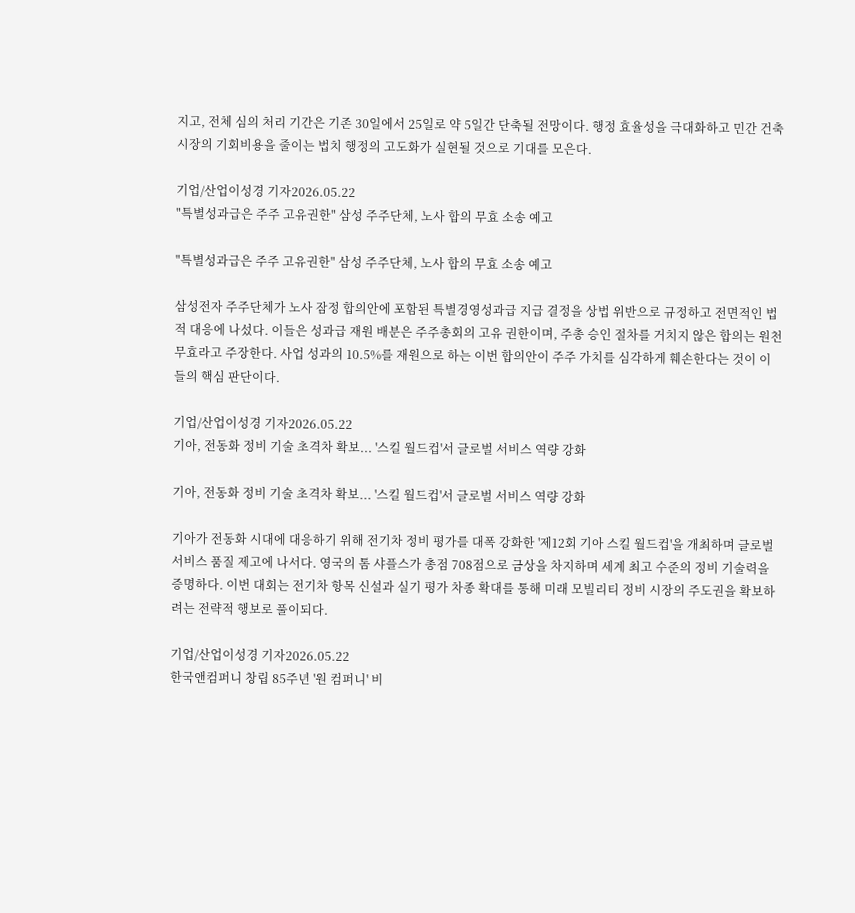지고, 전체 심의 처리 기간은 기존 30일에서 25일로 약 5일간 단축될 전망이다. 행정 효율성을 극대화하고 민간 건축 시장의 기회비용을 줄이는 법치 행정의 고도화가 실현될 것으로 기대를 모은다.

기업/산업이성경 기자2026.05.22
"특별성과급은 주주 고유권한" 삼성 주주단체, 노사 합의 무효 소송 예고

"특별성과급은 주주 고유권한" 삼성 주주단체, 노사 합의 무효 소송 예고

삼성전자 주주단체가 노사 잠정 합의안에 포함된 특별경영성과급 지급 결정을 상법 위반으로 규정하고 전면적인 법적 대응에 나섰다. 이들은 성과급 재원 배분은 주주총회의 고유 권한이며, 주총 승인 절차를 거치지 않은 합의는 원천 무효라고 주장한다. 사업 성과의 10.5%를 재원으로 하는 이번 합의안이 주주 가치를 심각하게 훼손한다는 것이 이들의 핵심 판단이다.

기업/산업이성경 기자2026.05.22
기아, 전동화 정비 기술 초격차 확보... '스킬 월드컵'서 글로벌 서비스 역량 강화

기아, 전동화 정비 기술 초격차 확보... '스킬 월드컵'서 글로벌 서비스 역량 강화

기아가 전동화 시대에 대응하기 위해 전기차 정비 평가를 대폭 강화한 '제12회 기아 스킬 월드컵'을 개최하며 글로벌 서비스 품질 제고에 나서다. 영국의 톰 샤플스가 총점 708점으로 금상을 차지하며 세계 최고 수준의 정비 기술력을 증명하다. 이번 대회는 전기차 항목 신설과 실기 평가 차종 확대를 통해 미래 모빌리티 정비 시장의 주도권을 확보하려는 전략적 행보로 풀이되다.

기업/산업이성경 기자2026.05.22
한국앤컴퍼니 창립 85주년 '원 컴퍼니' 비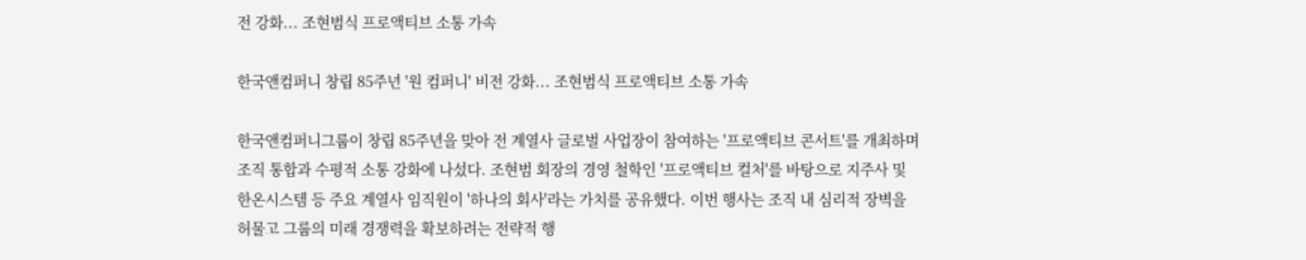전 강화... 조현범식 프로액티브 소통 가속

한국앤컴퍼니 창립 85주년 '원 컴퍼니' 비전 강화... 조현범식 프로액티브 소통 가속

한국앤컴퍼니그룹이 창립 85주년을 맞아 전 계열사 글로벌 사업장이 참여하는 '프로액티브 콘서트'를 개최하며 조직 통합과 수평적 소통 강화에 나섰다. 조현범 회장의 경영 철학인 '프로액티브 컬처'를 바탕으로 지주사 및 한온시스템 등 주요 계열사 임직원이 '하나의 회사'라는 가치를 공유했다. 이번 행사는 조직 내 심리적 장벽을 허물고 그룹의 미래 경쟁력을 확보하려는 전략적 행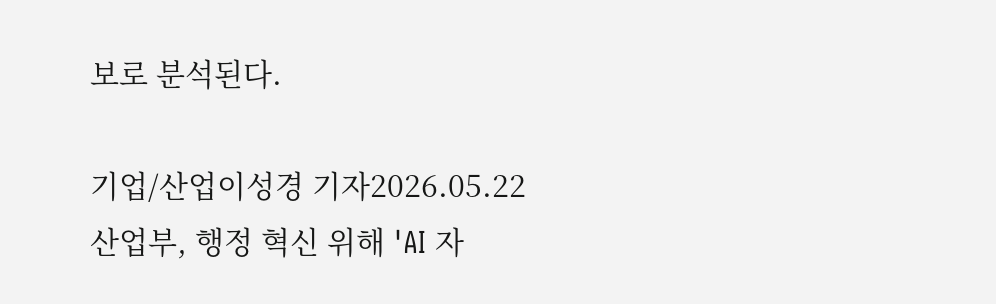보로 분석된다.

기업/산업이성경 기자2026.05.22
산업부, 행정 혁신 위해 'AI 자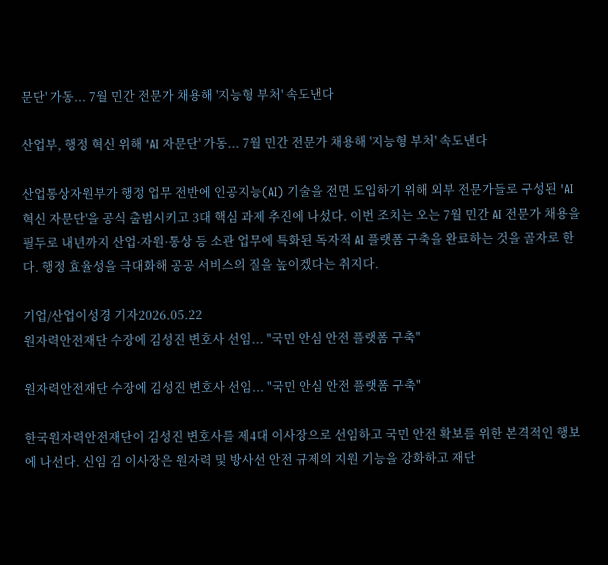문단' 가동... 7월 민간 전문가 채용해 '지능형 부처' 속도낸다

산업부, 행정 혁신 위해 'AI 자문단' 가동... 7월 민간 전문가 채용해 '지능형 부처' 속도낸다

산업통상자원부가 행정 업무 전반에 인공지능(AI) 기술을 전면 도입하기 위해 외부 전문가들로 구성된 'AI 혁신 자문단'을 공식 출범시키고 3대 핵심 과제 추진에 나섰다. 이번 조치는 오는 7월 민간 AI 전문가 채용을 필두로 내년까지 산업·자원·통상 등 소관 업무에 특화된 독자적 AI 플랫폼 구축을 완료하는 것을 골자로 한다. 행정 효율성을 극대화해 공공 서비스의 질을 높이겠다는 취지다.

기업/산업이성경 기자2026.05.22
원자력안전재단 수장에 김성진 변호사 선임... "국민 안심 안전 플랫폼 구축"

원자력안전재단 수장에 김성진 변호사 선임... "국민 안심 안전 플랫폼 구축"

한국원자력안전재단이 김성진 변호사를 제4대 이사장으로 선임하고 국민 안전 확보를 위한 본격적인 행보에 나선다. 신임 김 이사장은 원자력 및 방사선 안전 규제의 지원 기능을 강화하고 재단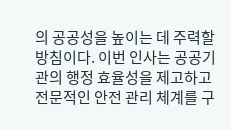의 공공성을 높이는 데 주력할 방침이다. 이번 인사는 공공기관의 행정 효율성을 제고하고 전문적인 안전 관리 체계를 구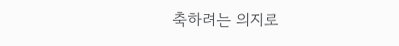축하려는 의지로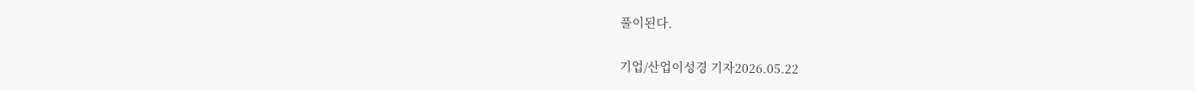풀이된다.

기업/산업이성경 기자2026.05.22